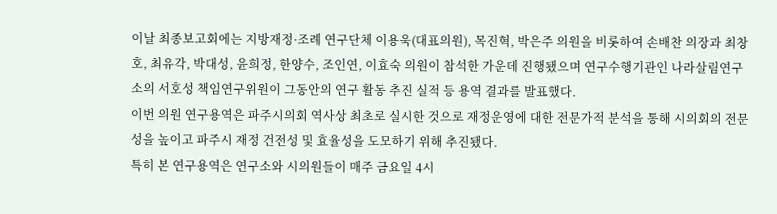이날 최종보고회에는 지방재정·조례 연구단체 이용욱(대표의원), 목진혁, 박은주 의원을 비롯하여 손배찬 의장과 최창호, 최유각, 박대성, 윤희정, 한양수, 조인연, 이효숙 의원이 참석한 가운데 진행됐으며 연구수행기관인 나라살림연구소의 서호성 책임연구위원이 그동안의 연구 활동 추진 실적 등 용역 결과를 발표했다.
이번 의원 연구용역은 파주시의회 역사상 최초로 실시한 것으로 재정운영에 대한 전문가적 분석을 통해 시의회의 전문성을 높이고 파주시 재정 건전성 및 효율성을 도모하기 위해 추진됐다.
특히 본 연구용역은 연구소와 시의원들이 매주 금요일 4시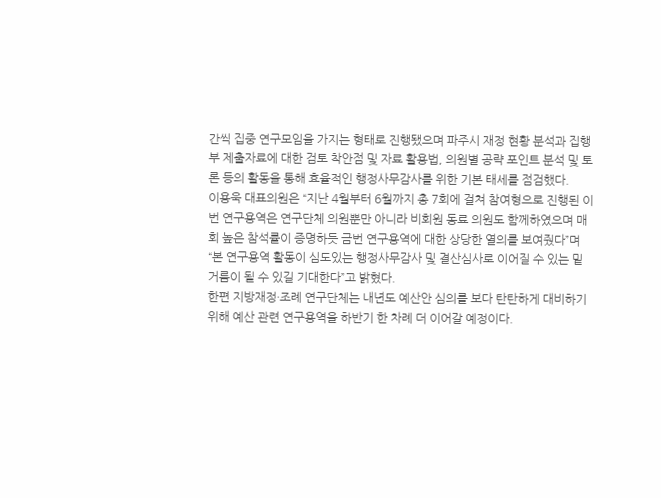간씩 집중 연구모임을 가지는 형태로 진행됐으며 파주시 재정 현황 분석과 집행부 제출자료에 대한 검토 착안점 및 자료 활용법, 의원별 공략 포인트 분석 및 토론 등의 활동을 통해 효율적인 행정사무감사를 위한 기본 태세를 점검했다.
이용욱 대표의원은 “지난 4월부터 6월까지 총 7회에 걸쳐 참여형으로 진행된 이번 연구용역은 연구단체 의원뿐만 아니라 비회원 동료 의원도 함께하였으며 매회 높은 참석률이 증명하듯 금번 연구용역에 대한 상당한 열의를 보여줬다”며 “본 연구용역 활동이 심도있는 행정사무감사 및 결산심사로 이어질 수 있는 밑거름이 될 수 있길 기대한다”고 밝혔다.
한편 지방재정·조례 연구단체는 내년도 예산안 심의를 보다 탄탄하게 대비하기 위해 예산 관련 연구용역을 하반기 한 차례 더 이어갈 예정이다.